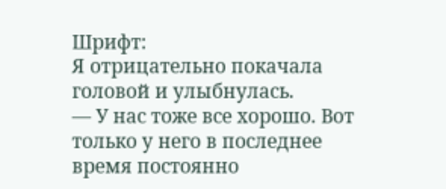Шрифт:
Я отрицательно покачала головой и улыбнулась.
— У нас тоже все хорошо. Вот только у него в последнее время постоянно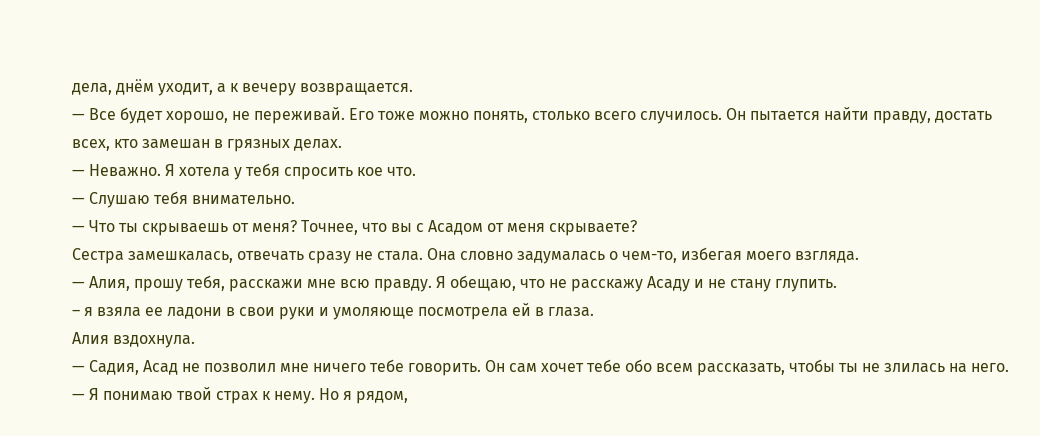дела, днём уходит, а к вечеру возвращается.
— Все будет хорошо, не переживай. Его тоже можно понять, столько всего случилось. Он пытается найти правду, достать всех, кто замешан в грязных делах.
— Неважно. Я хотела у тебя спросить кое что.
— Слушаю тебя внимательно.
— Что ты скрываешь от меня? Точнее, что вы с Асадом от меня скрываете?
Сестра замешкалась, отвечать сразу не стала. Она словно задумалась о чем-то, избегая моего взгляда.
— Алия, прошу тебя, расскажи мне всю правду. Я обещаю, что не расскажу Асаду и не стану глупить.
– я взяла ее ладони в свои руки и умоляюще посмотрела ей в глаза.
Алия вздохнула.
— Садия, Асад не позволил мне ничего тебе говорить. Он сам хочет тебе обо всем рассказать, чтобы ты не злилась на него.
— Я понимаю твой страх к нему. Но я рядом,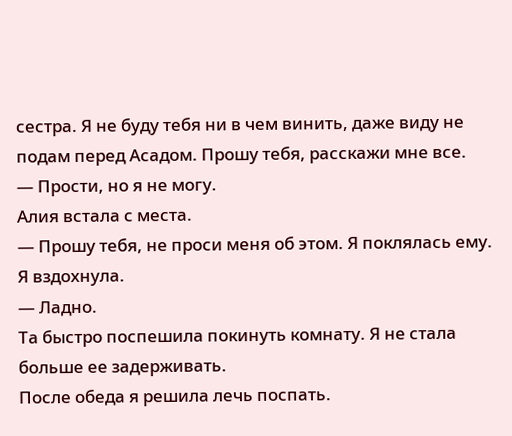сестра. Я не буду тебя ни в чем винить, даже виду не подам перед Асадом. Прошу тебя, расскажи мне все.
— Прости, но я не могу.
Алия встала с места.
— Прошу тебя, не проси меня об этом. Я поклялась ему.
Я вздохнула.
— Ладно.
Та быстро поспешила покинуть комнату. Я не стала больше ее задерживать.
После обеда я решила лечь поспать.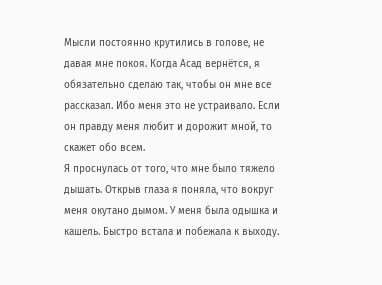Мысли постоянно крутились в голове, не давая мне покоя. Когда Асад вернётся, я обязательно сделаю так, чтобы он мне все рассказал. Ибо меня это не устраивало. Если он правду меня любит и дорожит мной, то скажет обо всем.
Я проснулась от того, что мне было тяжело дышать. Открыв глаза я поняла, что вокруг меня окутано дымом. У меня была одышка и кашель. Быстро встала и побежала к выходу.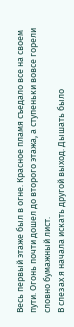Весь первый этаже был в огне. Красное пламя съедало все на своем пути. Огонь почти дошел до второго этажа, а ступеньки вовсе горели словно бумажный лист.
В слезах я начала искать другой выход. Дышать было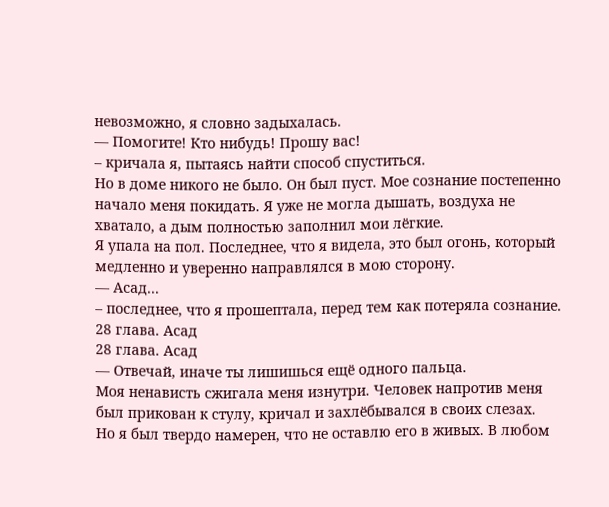невозможно, я словно задыхалась.
— Помогите! Кто нибудь! Прошу вас!
– кричала я, пытаясь найти способ спуститься.
Но в доме никого не было. Он был пуст. Мое сознание постепенно начало меня покидать. Я уже не могла дышать, воздуха не хватало, а дым полностью заполнил мои лёгкие.
Я упала на пол. Последнее, что я видела, это был огонь, который медленно и уверенно направлялся в мою сторону.
— Асад...
– последнее, что я прошептала, перед тем как потеряла сознание.
28 глава. Асад
28 глава. Асад
— Отвечай, иначе ты лишишься ещё одного пальца.
Моя ненависть сжигала меня изнутри. Человек напротив меня был прикован к стулу, кричал и захлёбывался в своих слезах.
Но я был твердо намерен, что не оставлю его в живых. В любом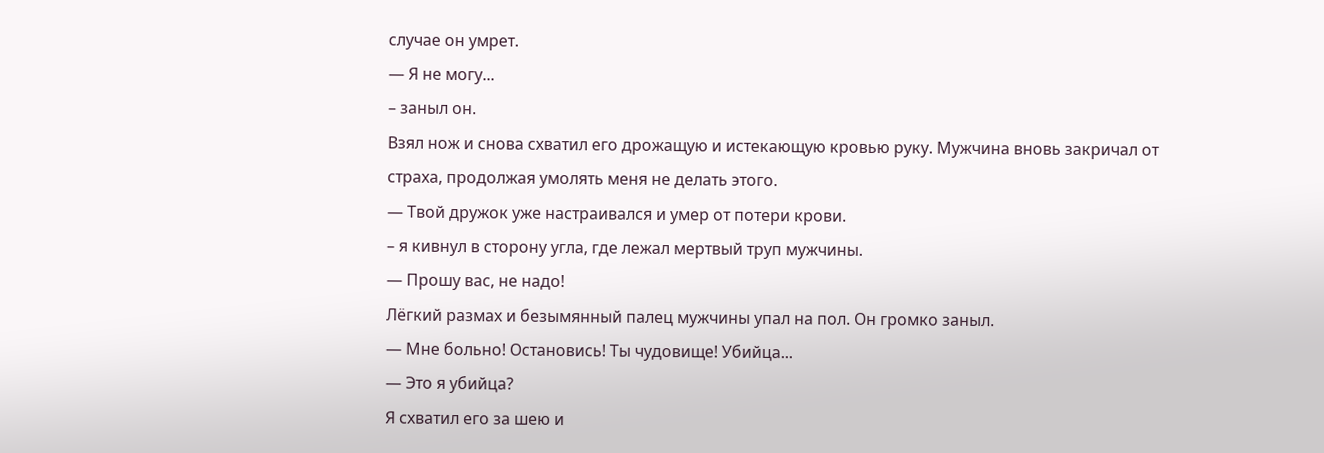случае он умрет.
— Я не могу...
– заныл он.
Взял нож и снова схватил его дрожащую и истекающую кровью руку. Мужчина вновь закричал от страха, продолжая умолять меня не делать этого.
— Твой дружок уже настраивался и умер от потери крови.
– я кивнул в сторону угла, где лежал мертвый труп мужчины.
— Прошу вас, не надо!
Лёгкий размах и безымянный палец мужчины упал на пол. Он громко заныл.
— Мне больно! Остановись! Ты чудовище! Убийца...
— Это я убийца?
Я схватил его за шею и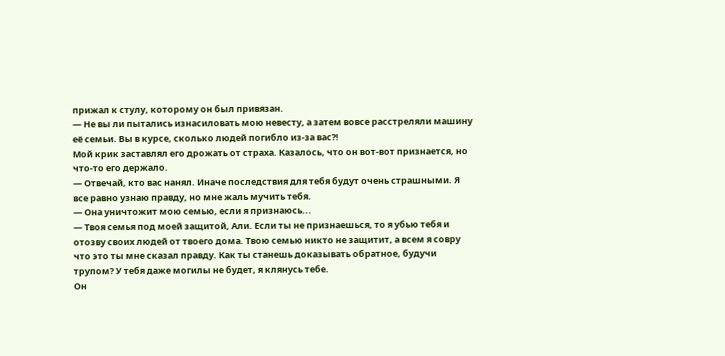прижал к стулу, которому он был привязан.
— Не вы ли пытались изнасиловать мою невесту, а затем вовсе расстреляли машину её семьи. Вы в курсе, сколько людей погибло из-за вас?!
Мой крик заставлял его дрожать от страха. Казалось, что он вот-вот признается, но что-то его держало.
— Отвечай, кто вас нанял. Иначе последствия для тебя будут очень страшными. Я все равно узнаю правду, но мне жаль мучить тебя.
— Она уничтожит мою семью, если я признаюсь...
— Твоя семья под моей защитой, Али. Если ты не признаешься, то я убью тебя и отозву своих людей от твоего дома. Твою семью никто не защитит, а всем я совру что это ты мне сказал правду. Как ты станешь доказывать обратное, будучи трупом? У тебя даже могилы не будет, я клянусь тебе.
Он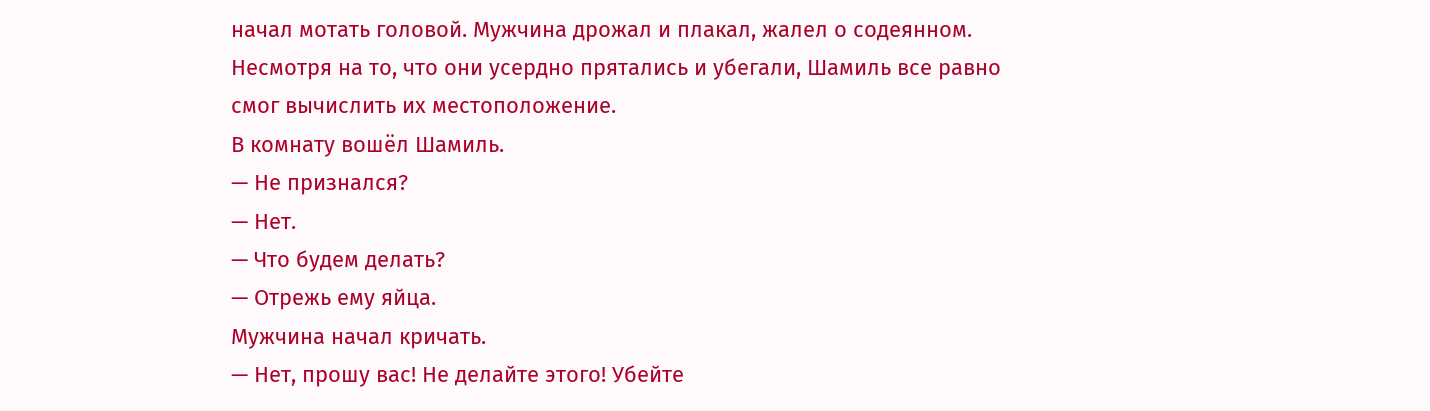начал мотать головой. Мужчина дрожал и плакал, жалел о содеянном. Несмотря на то, что они усердно прятались и убегали, Шамиль все равно смог вычислить их местоположение.
В комнату вошёл Шамиль.
— Не признался?
— Нет.
— Что будем делать?
— Отрежь ему яйца.
Мужчина начал кричать.
— Нет, прошу вас! Не делайте этого! Убейте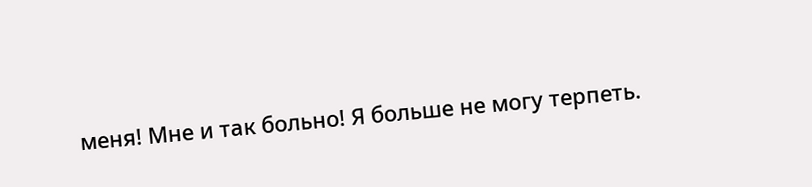меня! Мне и так больно! Я больше не могу терпеть.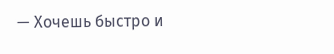— Хочешь быстро и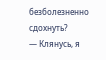безболезненно сдохнуть?
— Клянусь, я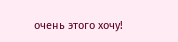очень этого хочу!